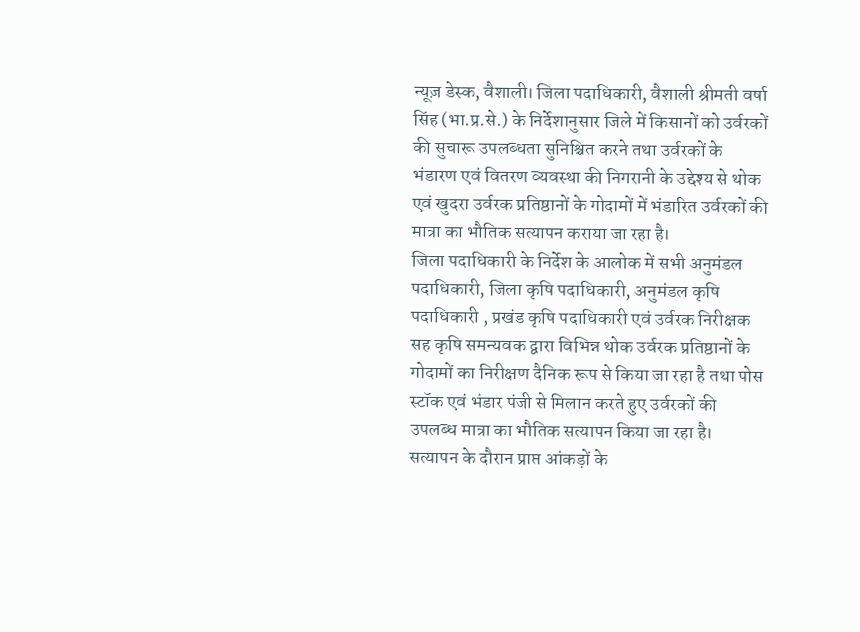न्यूज़ डेस्क, वैशाली। जिला पदाधिकारी, वैशाली श्रीमती वर्षा सिंह (भा.प्र.से.) के निर्देशानुसार जिले में किसानों को उर्वरकों की सुचारू उपलब्धता सुनिश्चित करने तथा उर्वरकों के भंडारण एवं वितरण व्यवस्था की निगरानी के उद्देश्य से थोक एवं खुदरा उर्वरक प्रतिष्ठानों के गोदामों में भंडारित उर्वरकों की मात्रा का भौतिक सत्यापन कराया जा रहा है।
जिला पदाधिकारी के निर्देश के आलोक में सभी अनुमंडल पदाधिकारी, जिला कृषि पदाधिकारी, अनुमंडल कृषि पदाधिकारी , प्रखंड कृषि पदाधिकारी एवं उर्वरक निरीक्षक सह कृषि समन्यवक द्वारा विभिन्न थोक उर्वरक प्रतिष्ठानों के गोदामों का निरीक्षण दैनिक रूप से किया जा रहा है तथा पोस स्टॉक एवं भंडार पंजी से मिलान करते हुए उर्वरकों की उपलब्ध मात्रा का भौतिक सत्यापन किया जा रहा है।
सत्यापन के दौरान प्राप्त आंकड़ों के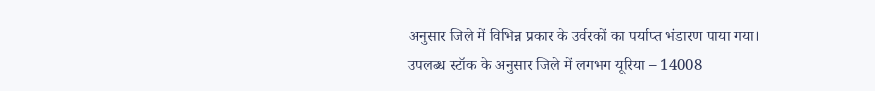अनुसार जिले में विभिन्न प्रकार के उर्वरकों का पर्याप्त भंडारण पाया गया। उपलब्ध स्टॉक के अनुसार जिले में लगभग यूरिया – 14008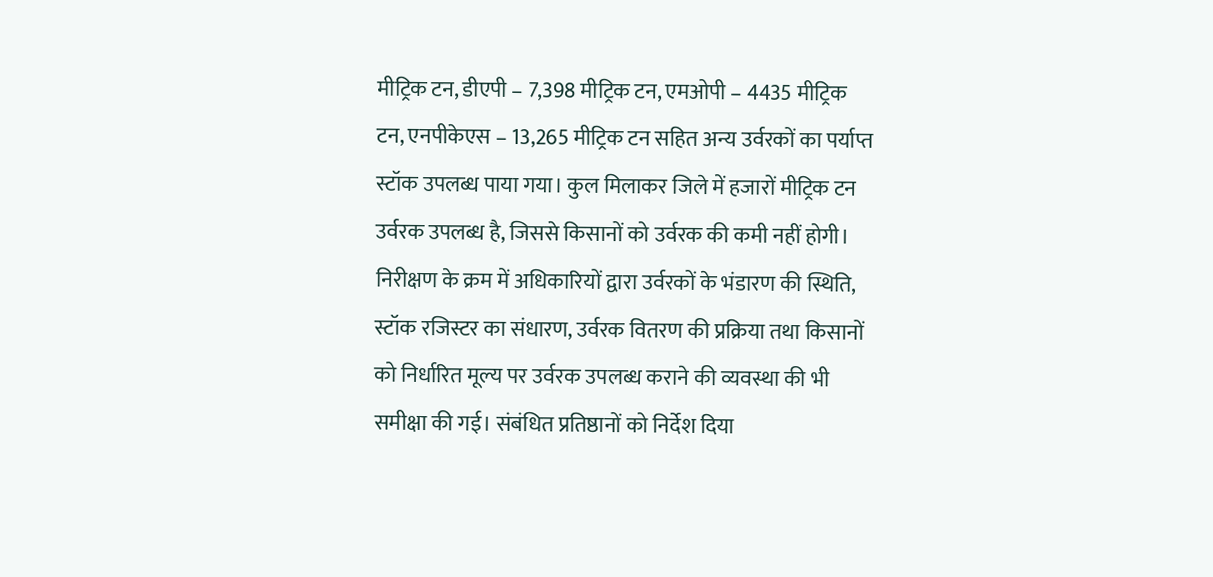मीट्रिक टन, डीएपी – 7,398 मीट्रिक टन, एमओपी – 4435 मीट्रिक टन, एनपीकेएस – 13,265 मीट्रिक टन सहित अन्य उर्वरकों का पर्याप्त स्टॉक उपलब्ध पाया गया। कुल मिलाकर जिले में हजारों मीट्रिक टन उर्वरक उपलब्ध है, जिससे किसानों को उर्वरक की कमी नहीं होगी।
निरीक्षण के क्रम में अधिकारियों द्वारा उर्वरकों के भंडारण की स्थिति, स्टॉक रजिस्टर का संधारण, उर्वरक वितरण की प्रक्रिया तथा किसानों को निर्धारित मूल्य पर उर्वरक उपलब्ध कराने की व्यवस्था की भी समीक्षा की गई। संबंधित प्रतिष्ठानों को निर्देश दिया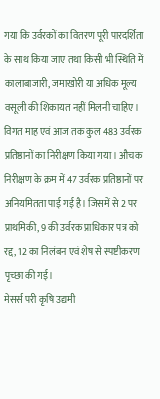गया कि उर्वरकों का वितरण पूरी पारदर्शिता के साथ किया जाए तथा किसी भी स्थिति में कालाबाजारी, जमाखोरी या अधिक मूल्य वसूली की शिकायत नहीं मिलनी चाहिए।
विगत माह एवं आज तक कुल 483 उर्वरक प्रतिष्ठानों का निरीक्षण किया गया। औचक निरीक्षण के क्रम में 47 उर्वरक प्रतिष्ठानों पर अनियमितता पाई गई है। जिसमें से 2 पर प्राथमिकी, 9 की उर्वरक प्राधिकार पत्र को रद्द, 12 का निलंबन एवं शेष से स्पष्टीकरण पृच्छा की गई।
मेसर्स परी कृषि उद्यमी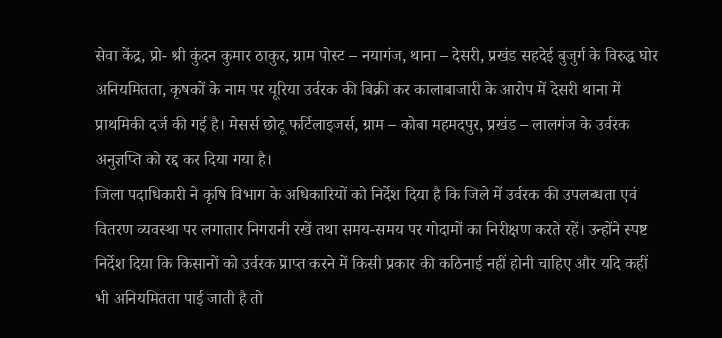सेवा केंद्र, प्रो- श्री कुंदन कुमार ठाकुर, ग्राम पोस्ट – नयागंज, थाना – देसरी, प्रखंड सहदेई बुजुर्ग के विरुद्ध घोर अनियमितता, कृषकों के नाम पर यूरिया उर्वरक की बिक्री कर कालाबाजारी के आरोप में देसरी थाना में प्राथमिकी दर्ज की गई है। मेसर्स छोटू फर्टिलाइजर्स, ग्राम – कोबा महमदपुर, प्रखंड – लालगंज के उर्वरक अनुज्ञप्ति को रद्द कर दिया गया है।
जिला पदाधिकारी ने कृषि विभाग के अधिकारियों को निर्देश दिया है कि जिले में उर्वरक की उपलब्धता एवं वितरण व्यवस्था पर लगातार निगरानी रखें तथा समय-समय पर गोदामों का निरीक्षण करते रहें। उन्होंने स्पष्ट निर्देश दिया कि किसानों को उर्वरक प्राप्त करने में किसी प्रकार की कठिनाई नहीं होनी चाहिए और यदि कहीं भी अनियमितता पाई जाती है तो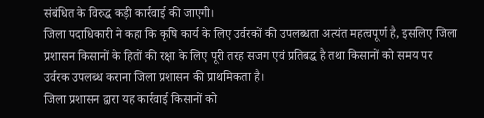संबंधित के विरुद्ध कड़ी कार्रवाई की जाएगी।
जिला पदाधिकारी ने कहा कि कृषि कार्य के लिए उर्वरकों की उपलब्धता अत्यंत महत्वपूर्ण है, इसलिए जिला प्रशासन किसानों के हितों की रक्षा के लिए पूरी तरह सजग एवं प्रतिबद्ध है तथा किसानों को समय पर उर्वरक उपलब्ध कराना जिला प्रशासन की प्राथमिकता है।
जिला प्रशासन द्वारा यह कार्रवाई किसानों को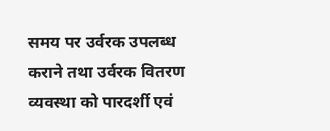समय पर उर्वरक उपलब्ध कराने तथा उर्वरक वितरण व्यवस्था को पारदर्शी एवं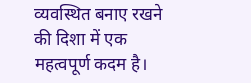व्यवस्थित बनाए रखने की दिशा में एक महत्वपूर्ण कदम है।